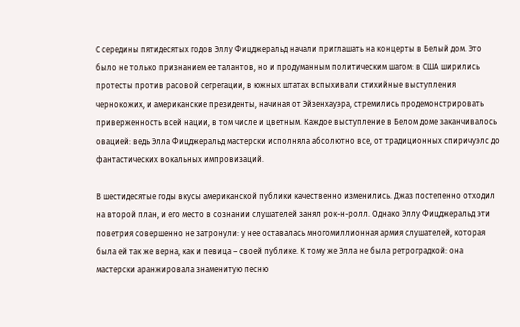С середины пятидесятых годов Эллу Фицджеральд начали приглашать на концерты в Белый дом. Это было не только признанием ее талантов, но и продуманным политическим шагом: в США ширились протесты против расовой сегрегации, в южных штатах вспыхивали стихийные выступления чернокожих, и американские президенты, начиная от Эйзенхауэра, стремились продемонстрировать приверженность всей нации, в том числе и цветным. Каждое выступление в Белом доме заканчивалось овацией: ведь Элла Фицджеральд мастерски исполняла абсолютно все, от традиционных спиричуэлс до фантастических вокальных импровизаций.

В шестидесятые годы вкусы американской публики качественно изменились. Джаз постепенно отходил на второй план, и его место в сознании слушателей занял рок-н-ролл. Однако Эллу Фицджеральд эти поветрия совершенно не затронули: у нее оставалась многомиллионная армия слушателей, которая была ей так же верна, как и певица – своей публике. К тому же Элла не была ретроградкой: она мастерски аранжировала знаменитую песню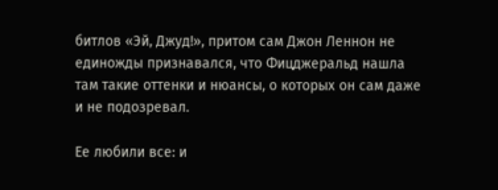битлов «Эй, Джуд!», притом сам Джон Леннон не единожды признавался, что Фицджеральд нашла там такие оттенки и нюансы, о которых он сам даже и не подозревал.

Ее любили все: и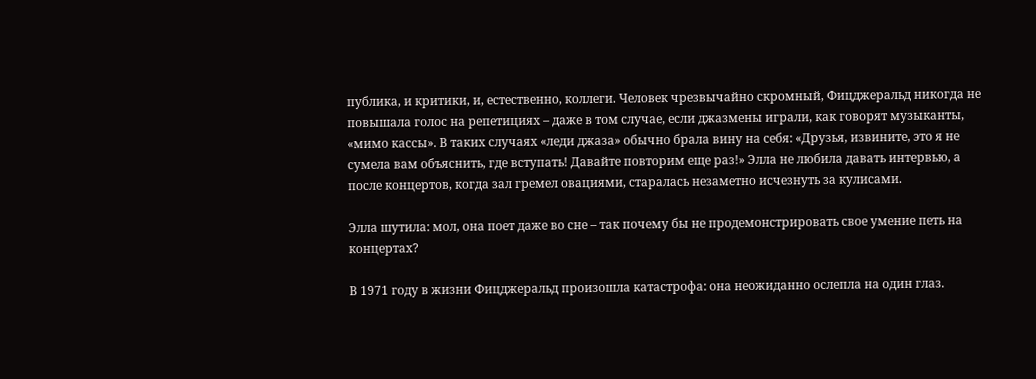публика, и критики, и, естественно, коллеги. Человек чрезвычайно скромный, Фицджеральд никогда не повышала голос на репетициях – даже в том случае, если джазмены играли, как говорят музыканты, «мимо кассы». В таких случаях «леди джаза» обычно брала вину на себя: «Друзья, извините, это я не сумела вам объяснить, где вступать! Давайте повторим еще раз!» Элла не любила давать интервью, а после концертов, когда зал гремел овациями, старалась незаметно исчезнуть за кулисами.

Элла шутила: мол, она поет даже во сне – так почему бы не продемонстрировать свое умение петь на концертах?

В 1971 году в жизни Фицджеральд произошла катастрофа: она неожиданно ослепла на один глаз.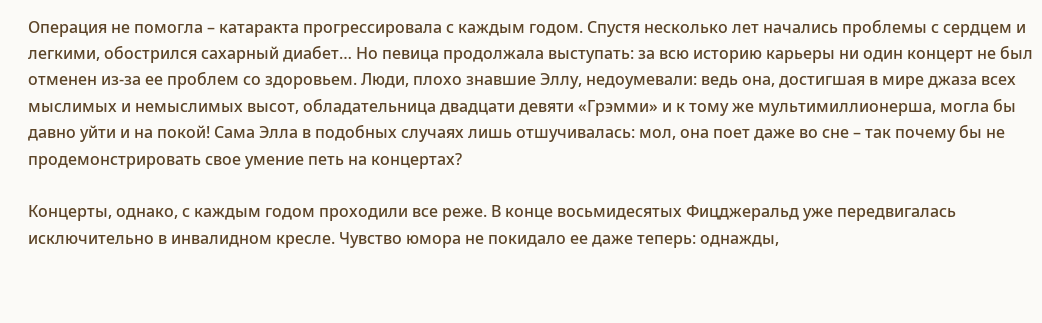Операция не помогла – катаракта прогрессировала с каждым годом. Спустя несколько лет начались проблемы с сердцем и легкими, обострился сахарный диабет… Но певица продолжала выступать: за всю историю карьеры ни один концерт не был отменен из-за ее проблем со здоровьем. Люди, плохо знавшие Эллу, недоумевали: ведь она, достигшая в мире джаза всех мыслимых и немыслимых высот, обладательница двадцати девяти «Грэмми» и к тому же мультимиллионерша, могла бы давно уйти и на покой! Сама Элла в подобных случаях лишь отшучивалась: мол, она поет даже во сне – так почему бы не продемонстрировать свое умение петь на концертах?

Концерты, однако, с каждым годом проходили все реже. В конце восьмидесятых Фицджеральд уже передвигалась исключительно в инвалидном кресле. Чувство юмора не покидало ее даже теперь: однажды,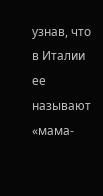узнав, что в Италии ее называют «мама-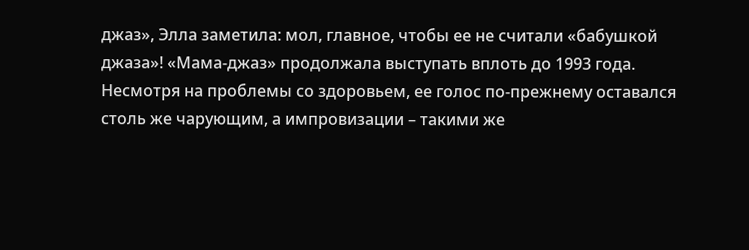джаз», Элла заметила: мол, главное, чтобы ее не считали «бабушкой джаза»! «Мама-джаз» продолжала выступать вплоть до 1993 года. Несмотря на проблемы со здоровьем, ее голос по-прежнему оставался столь же чарующим, а импровизации – такими же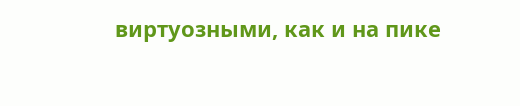виртуозными, как и на пике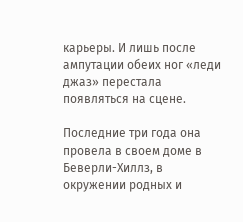карьеры. И лишь после ампутации обеих ног «леди джаз» перестала появляться на сцене.

Последние три года она провела в своем доме в Беверли-Хиллз, в окружении родных и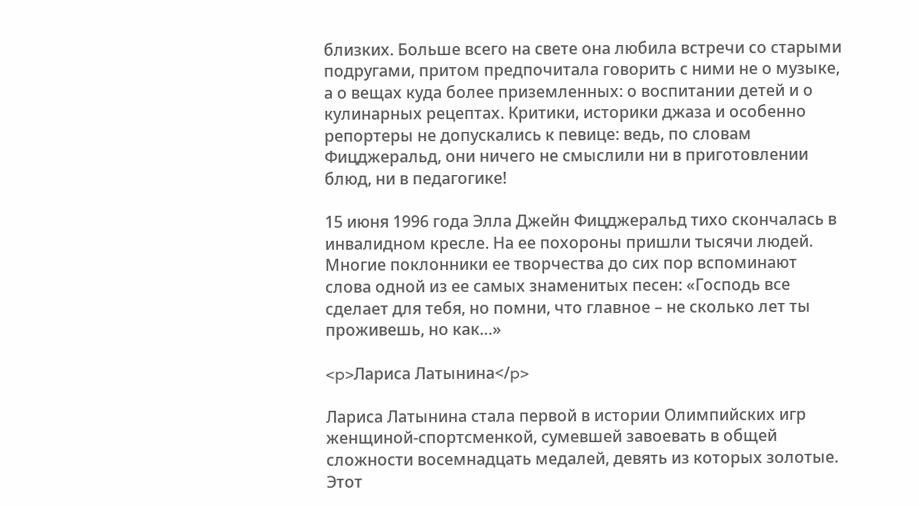близких. Больше всего на свете она любила встречи со старыми подругами, притом предпочитала говорить с ними не о музыке, а о вещах куда более приземленных: о воспитании детей и о кулинарных рецептах. Критики, историки джаза и особенно репортеры не допускались к певице: ведь, по словам Фицджеральд, они ничего не смыслили ни в приготовлении блюд, ни в педагогике!

15 июня 1996 года Элла Джейн Фицджеральд тихо скончалась в инвалидном кресле. На ее похороны пришли тысячи людей. Многие поклонники ее творчества до сих пор вспоминают слова одной из ее самых знаменитых песен: «Господь все сделает для тебя, но помни, что главное – не сколько лет ты проживешь, но как…»

<p>Лариса Латынина</p>

Лариса Латынина стала первой в истории Олимпийских игр женщиной-спортсменкой, сумевшей завоевать в общей сложности восемнадцать медалей, девять из которых золотые. Этот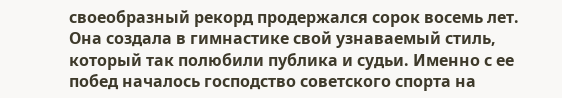своеобразный рекорд продержался сорок восемь лет. Она создала в гимнастике свой узнаваемый стиль, который так полюбили публика и судьи. Именно с ее побед началось господство советского спорта на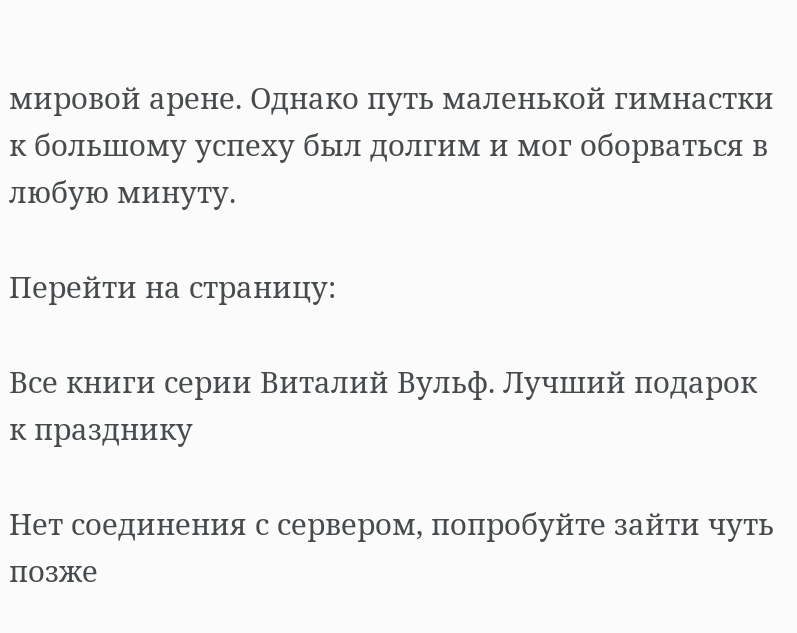мировой арене. Однако путь маленькой гимнастки к большому успеху был долгим и мог оборваться в любую минуту.

Перейти на страницу:

Все книги серии Виталий Вульф. Лучший подарок к празднику

Нет соединения с сервером, попробуйте зайти чуть позже